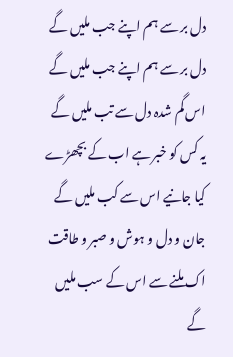دل بر سے ہم اپنے جب ملیں گے
دل بر سے ہم اپنے جب ملیں گے
اس گم شدہ دل سے تب ملیں گے
یہ کس کو خبر ہے اب کے بچھڑے
کیا جانیے اس سے کب ملیں گے
جان و دل و ہوش و صبر و طاقت
اک ملنے سے اس کے سب ملیں گے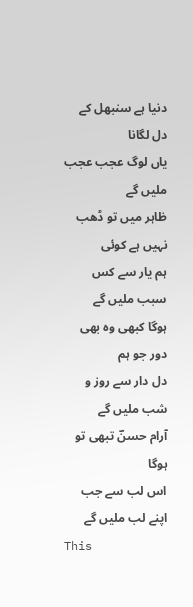دنیا ہے سنبھل کے دل لگانا
یاں لوگ عجب عجب ملیں گے
ظاہر میں تو ڈھب نہیں ہے کوئی
ہم یار سے کس سبب ملیں گے
ہوگا کبھی وہ بھی دور جو ہم
دل دار سے روز و شب ملیں گے
آرام حسنؔ تبھی تو ہوگا
اس لب سے جب اپنے لب ملیں گے
This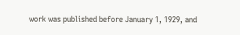work was published before January 1, 1929, and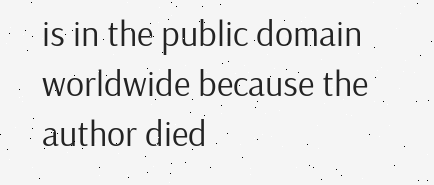is in the public domain worldwide because the author died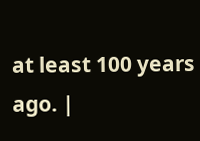at least 100 years ago. |